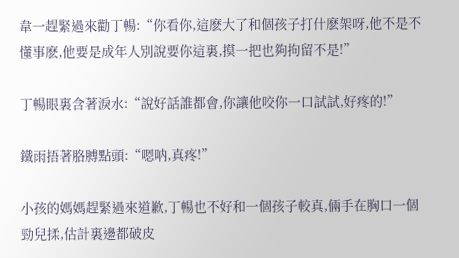韋一趕緊過來勸丁暢:“你看你,這麽大了和個孩子打什麽架呀,他不是不懂事麽,他要是成年人別說要你這裏,摸一把也夠拘留不是!”

丁暢眼裏含著淚水:“說好話誰都會,你讓他咬你一口試試,好疼的!”

鐵雨捂著胳膊點頭:“嗯呐,真疼!”

小孩的媽媽趕緊過來道歉,丁暢也不好和一個孩子較真,倆手在胸口一個勁兒揉,估計裏邊都破皮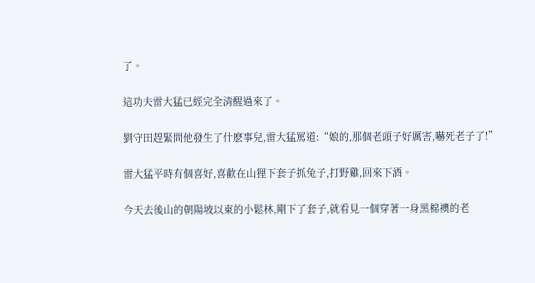了。

這功夫雷大猛已經完全清醒過來了。

劉守田趕緊問他發生了什麽事兒,雷大猛罵道:“娘的,那個老頭子好厲害,嚇死老子了!”

雷大猛平時有個喜好,喜歡在山狸下套子抓兔子,打野雞,回來下酒。

今天去後山的朝陽坡以東的小鬆林,剛下了套子,就看見一個穿著一身黑棉襖的老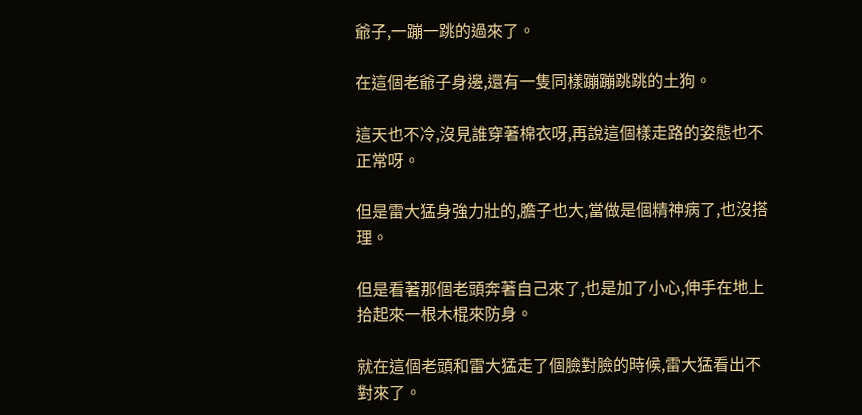爺子,一蹦一跳的過來了。

在這個老爺子身邊,還有一隻同樣蹦蹦跳跳的土狗。

這天也不冷,沒見誰穿著棉衣呀,再說這個樣走路的姿態也不正常呀。

但是雷大猛身強力壯的,膽子也大,當做是個精神病了,也沒搭理。

但是看著那個老頭奔著自己來了,也是加了小心,伸手在地上拾起來一根木棍來防身。

就在這個老頭和雷大猛走了個臉對臉的時候,雷大猛看出不對來了。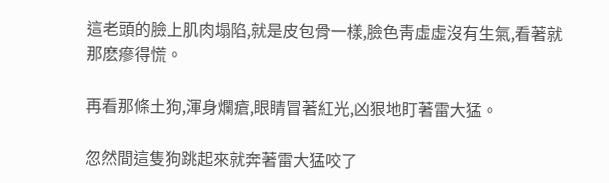這老頭的臉上肌肉塌陷,就是皮包骨一樣,臉色靑虛虛沒有生氣,看著就那麽瘮得慌。

再看那條土狗,渾身爛瘡,眼睛冒著紅光,凶狠地盯著雷大猛。

忽然間這隻狗跳起來就奔著雷大猛咬了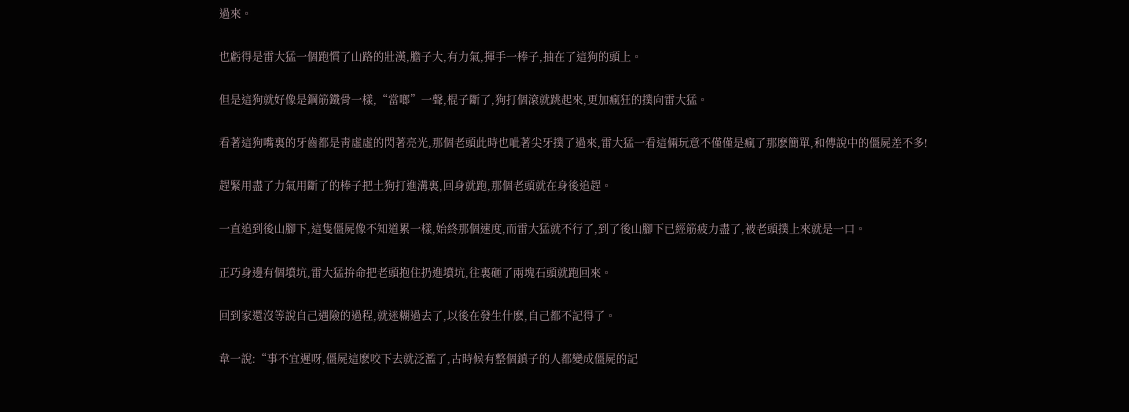過來。

也虧得是雷大猛一個跑慣了山路的壯漢,膽子大,有力氣,揮手一棒子,抽在了這狗的頭上。

但是這狗就好像是鋼筋鐵骨一樣,“當啷”一聲,棍子斷了,狗打個滾就跳起來,更加瘋狂的撲向雷大猛。

看著這狗嘴裏的牙齒都是靑虛虛的閃著亮光,那個老頭此時也呲著尖牙撲了過來,雷大猛一看這倆玩意不僅僅是瘋了那麽簡單,和傳說中的僵屍差不多!

趕緊用盡了力氣用斷了的棒子把土狗打進溝裏,回身就跑,那個老頭就在身後追趕。

一直追到後山腳下,這隻僵屍像不知道累一樣,始終那個速度,而雷大猛就不行了,到了後山腳下已經筋疲力盡了,被老頭撲上來就是一口。

正巧身邊有個墳坑,雷大猛拚命把老頭抱住扔進墳坑,往裏砸了兩塊石頭就跑回來。

回到家還沒等說自己遇險的過程,就迷糊過去了,以後在發生什麽,自己都不記得了。

韋一說:“事不宜遲呀,僵屍這麽咬下去就泛濫了,古時候有整個鎮子的人都變成僵屍的記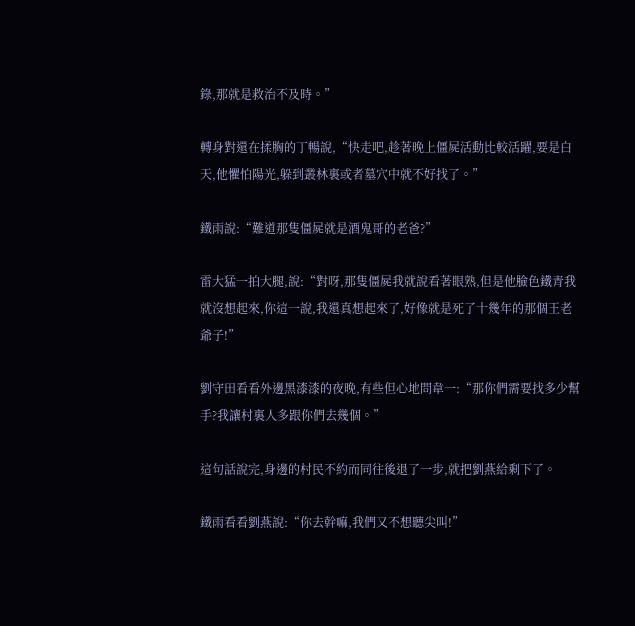錄,那就是救治不及時。”

轉身對還在揉胸的丁暢說,“快走吧,趁著晚上僵屍活動比較活躍,要是白天,他懼怕陽光,躲到叢林裏或者墓穴中就不好找了。”

鐵雨說:“難道那隻僵屍就是酒鬼哥的老爸?”

雷大猛一拍大腿,說:“對呀,那隻僵屍我就說看著眼熟,但是他臉色鐵青我就沒想起來,你這一說,我還真想起來了,好像就是死了十幾年的那個王老爺子!”

劉守田看看外邊黑漆漆的夜晚,有些但心地問韋一:“那你們需要找多少幫手?我讓村裏人多跟你們去幾個。”

這句話說完,身邊的村民不約而同往後退了一步,就把劉燕給剩下了。

鐵雨看看劉燕說:“你去幹嘛,我們又不想聽尖叫!”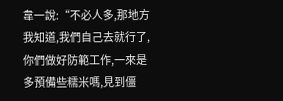韋一說:“不必人多,那地方我知道,我們自己去就行了,你們做好防範工作,一來是多預備些糯米嗎,見到僵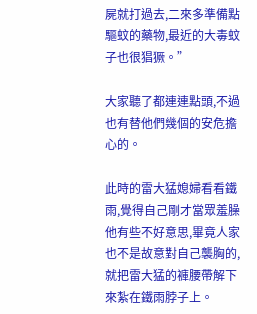屍就打過去,二來多準備點驅蚊的藥物,最近的大毒蚊子也很猖獗。”

大家聽了都連連點頭,不過也有替他們幾個的安危擔心的。

此時的雷大猛媳婦看看鐵雨,覺得自己剛才當眾羞臊他有些不好意思,畢竟人家也不是故意對自己襲胸的,就把雷大猛的褲腰帶解下來紮在鐵雨脖子上。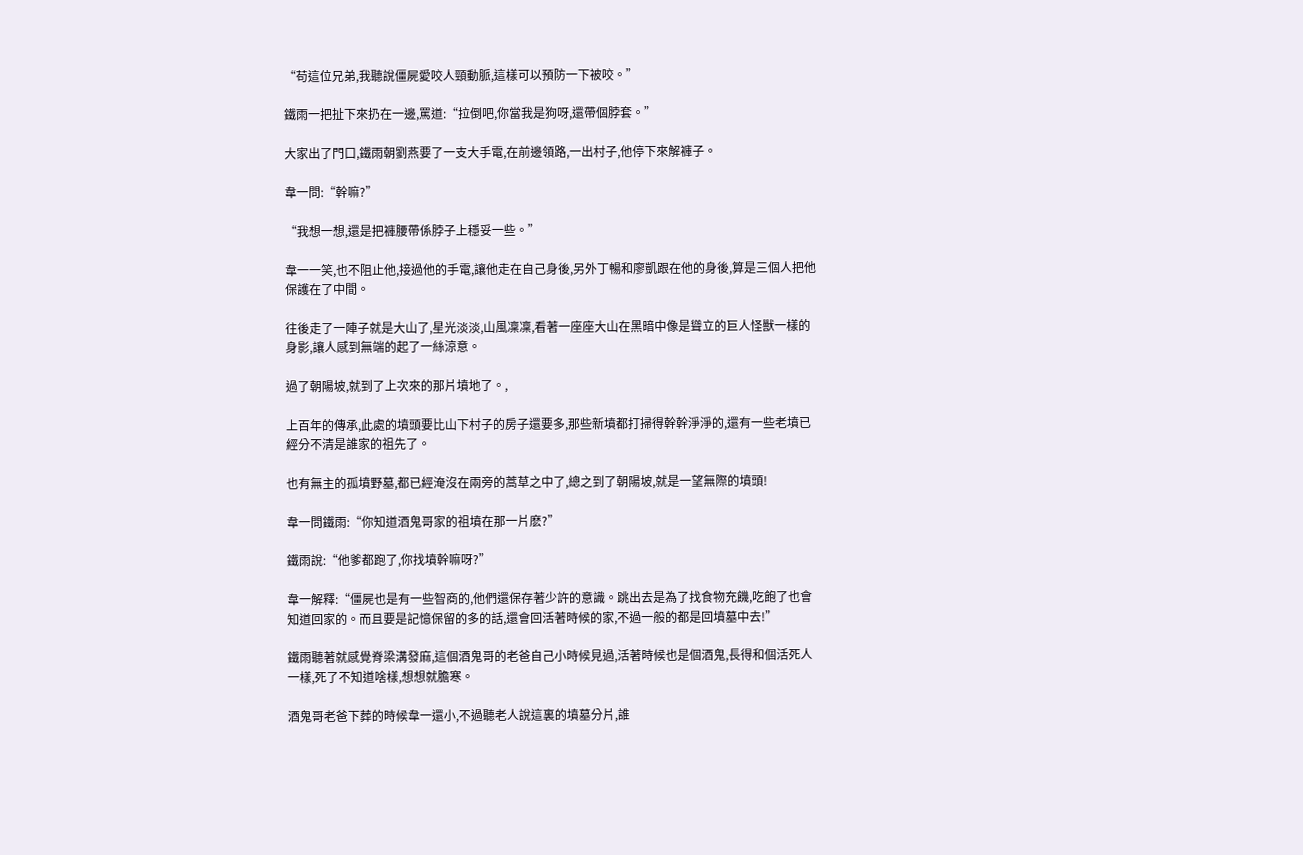“苟這位兄弟,我聽說僵屍愛咬人頸動脈,這樣可以預防一下被咬。”

鐵雨一把扯下來扔在一邊,罵道:“拉倒吧,你當我是狗呀,還帶個脖套。”

大家出了門口,鐵雨朝劉燕要了一支大手電,在前邊領路,一出村子,他停下來解褲子。

韋一問:“幹嘛?”

“我想一想,還是把褲腰帶係脖子上穩妥一些。”

韋一一笑,也不阻止他,接過他的手電,讓他走在自己身後,另外丁暢和廖凱跟在他的身後,算是三個人把他保護在了中間。

往後走了一陣子就是大山了,星光淡淡,山風凜凜,看著一座座大山在黑暗中像是聳立的巨人怪獸一樣的身影,讓人感到無端的起了一絲涼意。

過了朝陽坡,就到了上次來的那片墳地了。,

上百年的傳承,此處的墳頭要比山下村子的房子還要多,那些新墳都打掃得幹幹淨淨的,還有一些老墳已經分不清是誰家的祖先了。

也有無主的孤墳野墓,都已經淹沒在兩旁的蒿草之中了,總之到了朝陽坡,就是一望無際的墳頭!

韋一問鐵雨:“你知道酒鬼哥家的祖墳在那一片麽?”

鐵雨說:“他爹都跑了,你找墳幹嘛呀?”

韋一解釋:“僵屍也是有一些智商的,他們還保存著少許的意識。跳出去是為了找食物充饑,吃飽了也會知道回家的。而且要是記憶保留的多的話,還會回活著時候的家,不過一般的都是回墳墓中去!”

鐵雨聽著就感覺脊梁溝發麻,這個酒鬼哥的老爸自己小時候見過,活著時候也是個酒鬼,長得和個活死人一樣,死了不知道啥樣,想想就膽寒。

酒鬼哥老爸下葬的時候韋一還小,不過聽老人說這裏的墳墓分片,誰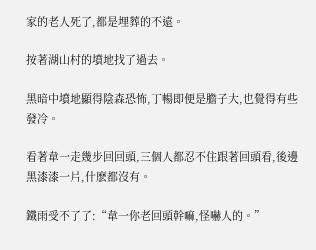家的老人死了,都是埋葬的不遠。

按著湖山村的墳地找了過去。

黑暗中墳地顯得陰森恐怖,丁暢即便是膽子大,也覺得有些發冷。

看著韋一走幾步回回頭,三個人都忍不住跟著回頭看,後邊黑漆漆一片,什麽都沒有。

鐵雨受不了了:“韋一你老回頭幹嘛,怪嚇人的。”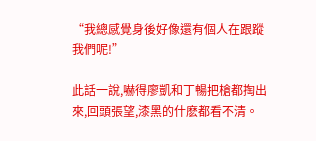“我總感覺身後好像還有個人在跟蹤我們呢!”

此話一說,嚇得廖凱和丁暢把槍都掏出來,回頭張望,漆黑的什麽都看不清。